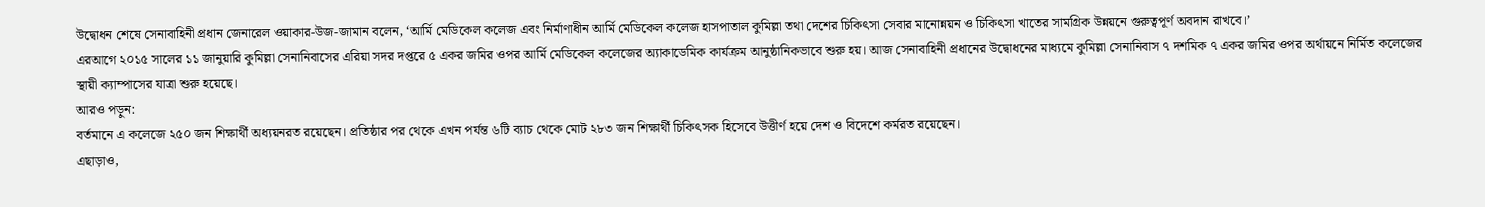উদ্বোধন শেষে সেনাবাহিনী প্রধান জেনারেল ওয়াকার-উজ-জামান বলেন, ‘আর্মি মেডিকেল কলেজ এবং নির্মাণাধীন আর্মি মেডিকেল কলেজ হাসপাতাল কুমিল্লা তথা দেশের চিকিৎসা সেবার মানোন্নয়ন ও চিকিৎসা খাতের সামগ্রিক উন্নয়নে গুরুত্বপূর্ণ অবদান রাখবে।’
এরআগে ২০১৫ সালের ১১ জানুয়ারি কুমিল্লা সেনানিবাসের এরিয়া সদর দপ্তরে ৫ একর জমির ওপর আর্মি মেডিকেল কলেজের অ্যাকাডেমিক কার্যক্রম আনুষ্ঠানিকভাবে শুরু হয়। আজ সেনাবাহিনী প্রধানের উদ্বোধনের মাধ্যমে কুমিল্লা সেনানিবাস ৭ দশমিক ৭ একর জমির ওপর অর্থায়নে নির্মিত কলেজের স্থায়ী ক্যাম্পাসের যাত্রা শুরু হয়েছে।
আরও পড়ুন:
বর্তমানে এ কলেজে ২৫০ জন শিক্ষার্থী অধ্যয়নরত রয়েছেন। প্রতিষ্ঠার পর থেকে এখন পর্যন্ত ৬টি ব্যাচ থেকে মোট ২৮৩ জন শিক্ষার্থী চিকিৎসক হিসেবে উত্তীর্ণ হয়ে দেশ ও বিদেশে কর্মরত রয়েছেন।
এছাড়াও,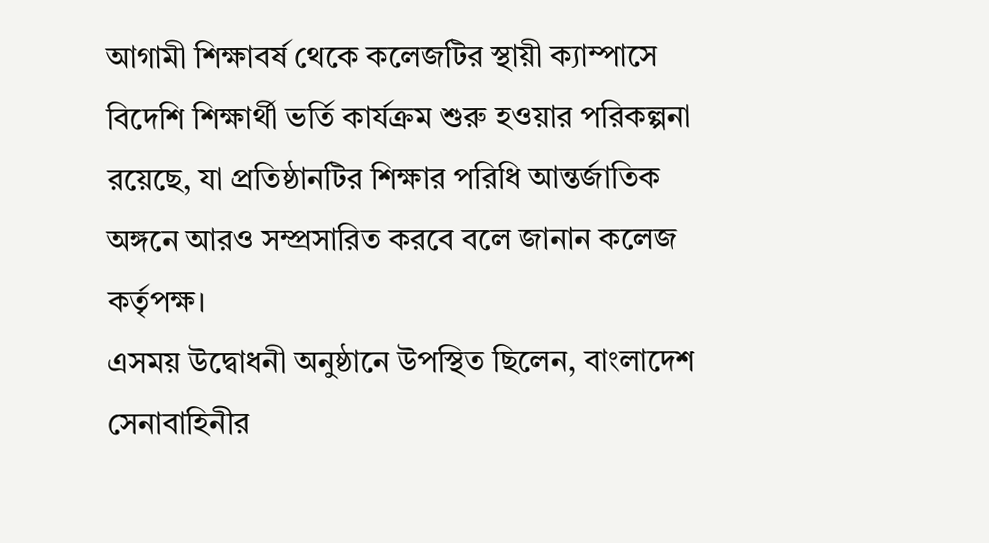আগামী শিক্ষাবর্ষ থেকে কলেজটির স্থায়ী ক্যাম্পাসে বিদেশি শিক্ষার্থী ভর্তি কার্যক্রম শুরু হওয়ার পরিকল্পনা রয়েছে, যা প্রতিষ্ঠানটির শিক্ষার পরিধি আন্তর্জাতিক অঙ্গনে আরও সম্প্রসারিত করবে বলে জানান কলেজ কর্তৃপক্ষ।
এসময় উদ্বোধনী অনুষ্ঠানে উপস্থিত ছিলেন, বাংলাদেশ সেনাবাহিনীর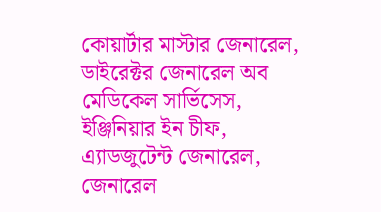কোয়ার্টার মাস্টার জেনারেল, ডাইরেক্টর জেনারেল অব মেডিকেল সার্ভিসেস, ইঞ্জিনিয়ার ইন চীফ, এ্যাডজুটেন্ট জেনারেল, জেনারেল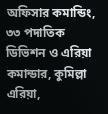অফিসার কমান্ডিং, ৩৩ পদাতিক ডিভিশন ও এরিয়া কমান্ডার, কুমিল্লা এরিয়া,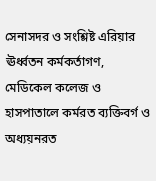সেনাসদর ও সংশ্লিষ্ট এরিয়ার ঊর্ধ্বতন কর্মকর্তাগণ, মেডিকেল কলেজ ও হাসপাতালে কর্মরত ব্যক্তিবর্গ ও অধ্যয়নরত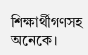শিক্ষার্থীগণসহ অনেকে।